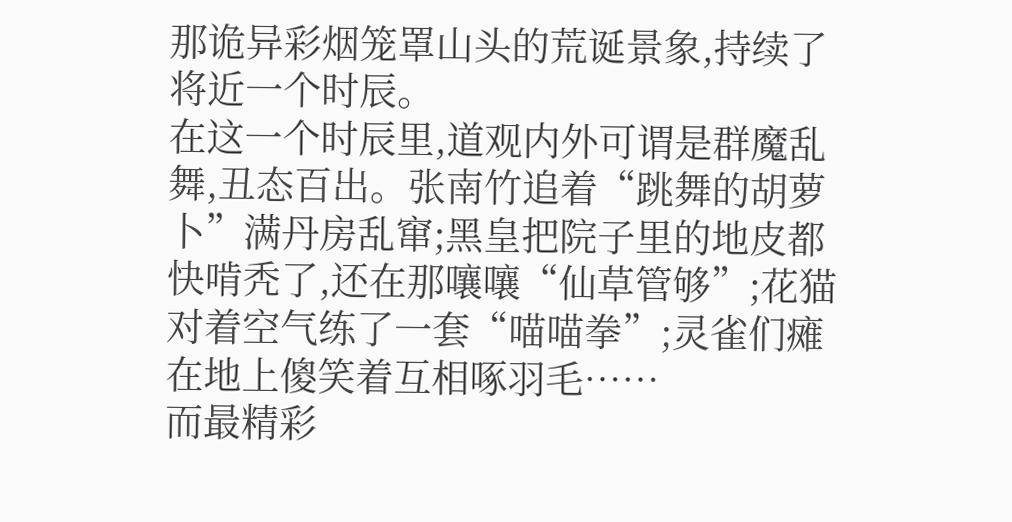那诡异彩烟笼罩山头的荒诞景象,持续了将近一个时辰。
在这一个时辰里,道观内外可谓是群魔乱舞,丑态百出。张南竹追着“跳舞的胡萝卜”满丹房乱窜;黑皇把院子里的地皮都快啃秃了,还在那嚷嚷“仙草管够”;花猫对着空气练了一套“喵喵拳”;灵雀们瘫在地上傻笑着互相啄羽毛……
而最精彩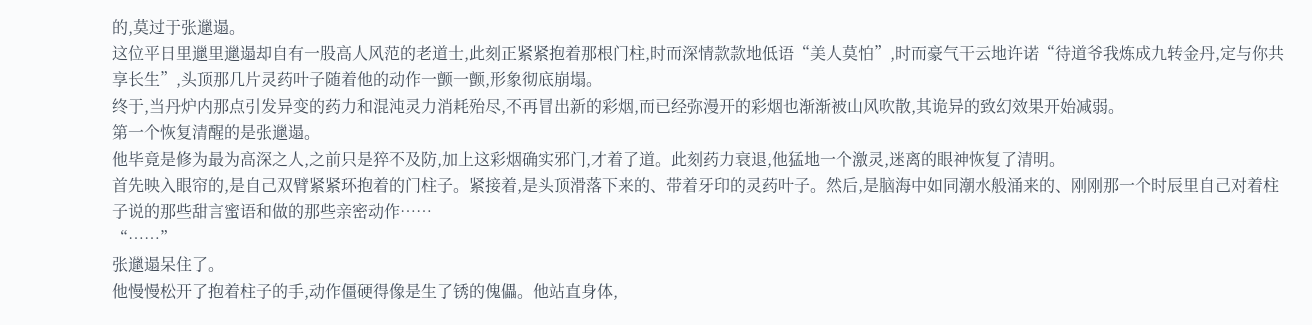的,莫过于张邋遢。
这位平日里邋里邋遢却自有一股高人风范的老道士,此刻正紧紧抱着那根门柱,时而深情款款地低语“美人莫怕”,时而豪气干云地许诺“待道爷我炼成九转金丹,定与你共享长生”,头顶那几片灵药叶子随着他的动作一颤一颤,形象彻底崩塌。
终于,当丹炉内那点引发异变的药力和混沌灵力消耗殆尽,不再冒出新的彩烟,而已经弥漫开的彩烟也渐渐被山风吹散,其诡异的致幻效果开始减弱。
第一个恢复清醒的是张邋遢。
他毕竟是修为最为高深之人,之前只是猝不及防,加上这彩烟确实邪门,才着了道。此刻药力衰退,他猛地一个激灵,迷离的眼神恢复了清明。
首先映入眼帘的,是自己双臂紧紧环抱着的门柱子。紧接着,是头顶滑落下来的、带着牙印的灵药叶子。然后,是脑海中如同潮水般涌来的、刚刚那一个时辰里自己对着柱子说的那些甜言蜜语和做的那些亲密动作……
“……”
张邋遢呆住了。
他慢慢松开了抱着柱子的手,动作僵硬得像是生了锈的傀儡。他站直身体,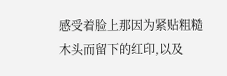感受着脸上那因为紧贴粗糙木头而留下的红印,以及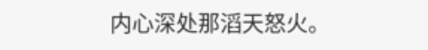内心深处那滔天怒火。